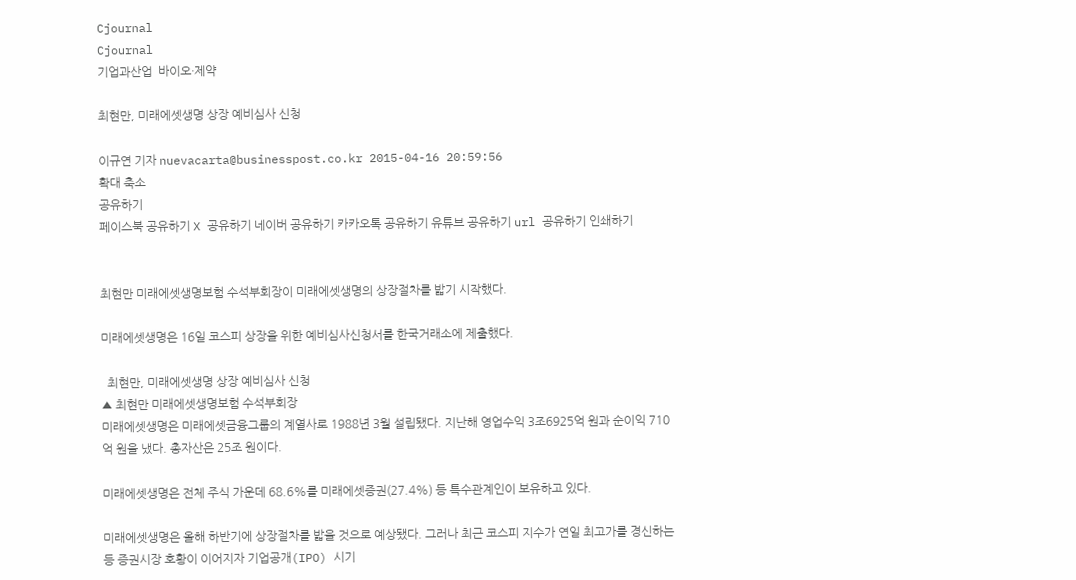Cjournal
Cjournal
기업과산업  바이오·제약

최현만, 미래에셋생명 상장 예비심사 신청

이규연 기자 nuevacarta@businesspost.co.kr 2015-04-16 20:59:56
확대 축소
공유하기
페이스북 공유하기 X 공유하기 네이버 공유하기 카카오톡 공유하기 유튜브 공유하기 url 공유하기 인쇄하기


최현만 미래에셋생명보험 수석부회장이 미래에셋생명의 상장절차를 밟기 시작했다.

미래에셋생명은 16일 코스피 상장을 위한 예비심사신청서를 한국거래소에 제출했다.

  최현만, 미래에셋생명 상장 예비심사 신청
▲ 최현만 미래에셋생명보험 수석부회장
미래에셋생명은 미래에셋금융그룹의 계열사로 1988년 3월 설립됐다. 지난해 영업수익 3조6925억 원과 순이익 710억 원을 냈다. 총자산은 25조 원이다.

미래에셋생명은 전체 주식 가운데 68.6%를 미래에셋증권(27.4%) 등 특수관계인이 보유하고 있다.

미래에셋생명은 올해 하반기에 상장절차를 밟을 것으로 예상됐다. 그러나 최근 코스피 지수가 연일 최고가를 경신하는 등 증권시장 호황이 이어지자 기업공개(IPO) 시기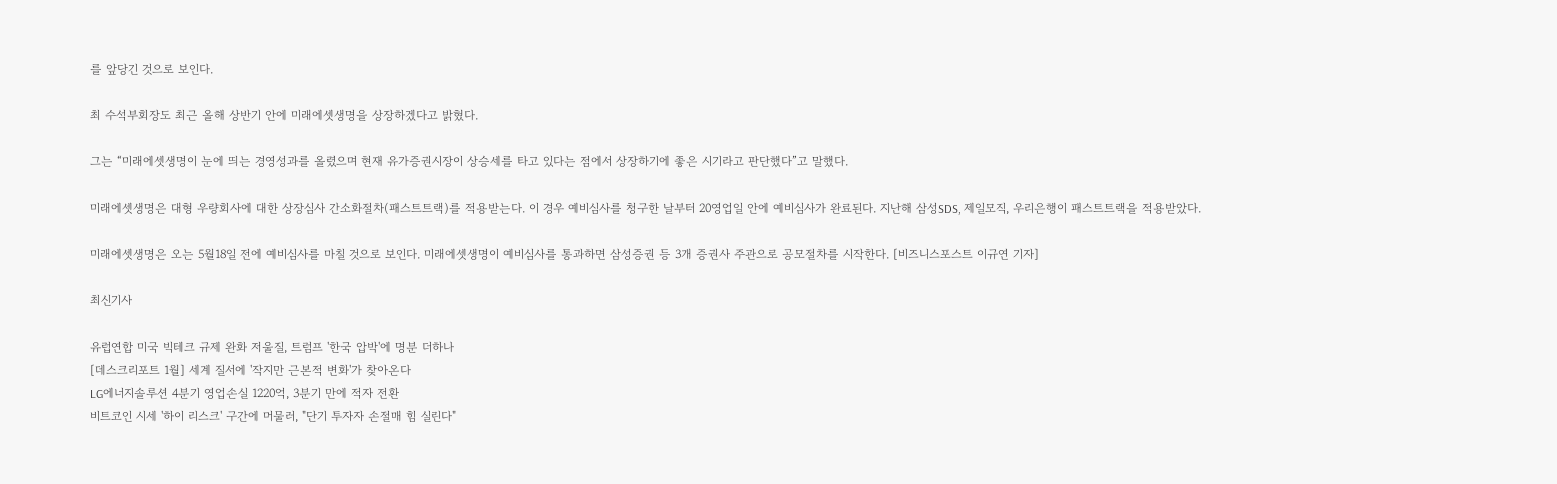를 앞당긴 것으로 보인다.

최 수석부회장도 최근 올해 상반기 안에 미래에셋생명을 상장하겠다고 밝혔다.

그는 “미래에셋생명이 눈에 띄는 경영성과를 올렸으며 현재 유가증권시장이 상승세를 타고 있다는 점에서 상장하기에 좋은 시기라고 판단했다”고 말했다.

미래에셋생명은 대형 우량회사에 대한 상장심사 간소화절차(패스트트랙)를 적용받는다. 이 경우 예비심사를 청구한 날부터 20영업일 안에 예비심사가 완료된다. 지난해 삼성SDS, 제일모직, 우리은행이 패스트트랙을 적용받았다.

미래에셋생명은 오는 5월18일 전에 예비심사를 마칠 것으로 보인다. 미래에셋생명이 예비심사를 통과하면 삼성증권 등 3개 증권사 주관으로 공모절차를 시작한다. [비즈니스포스트 이규연 기자]

최신기사

유럽연합 미국 빅테크 규제 완화 저울질, 트럼프 '한국 압박'에 명분 더하나
[데스크리포트 1월] 세계 질서에 '작지만 근본적 변화'가 찾아온다
LG에너지솔루션 4분기 영업손실 1220억, 3분기 만에 적자 전환
비트코인 시세 '하이 리스크' 구간에 머물러, "단기 투자자 손절매 힘 실린다"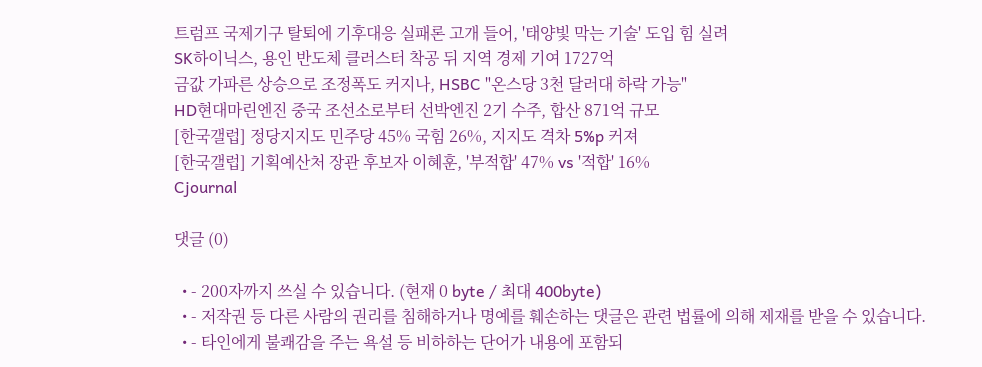트럼프 국제기구 탈퇴에 기후대응 실패론 고개 들어, '태양빛 막는 기술' 도입 힘 실려
SK하이닉스, 용인 반도체 클러스터 착공 뒤 지역 경제 기여 1727억
금값 가파른 상승으로 조정폭도 커지나, HSBC "온스당 3천 달러대 하락 가능"
HD현대마린엔진 중국 조선소로부터 선박엔진 2기 수주, 합산 871억 규모
[한국갤럽] 정당지지도 민주당 45% 국힘 26%, 지지도 격차 5%p 커져
[한국갤럽] 기획예산처 장관 후보자 이혜훈, '부적합' 47% vs '적합' 16%
Cjournal

댓글 (0)

  • - 200자까지 쓰실 수 있습니다. (현재 0 byte / 최대 400byte)
  • - 저작권 등 다른 사람의 권리를 침해하거나 명예를 훼손하는 댓글은 관련 법률에 의해 제재를 받을 수 있습니다.
  • - 타인에게 불쾌감을 주는 욕설 등 비하하는 단어가 내용에 포함되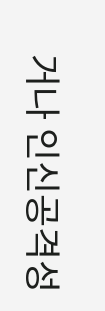거나 인신공격성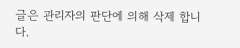글은 관리자의 판단에 의해 삭제 합니다.